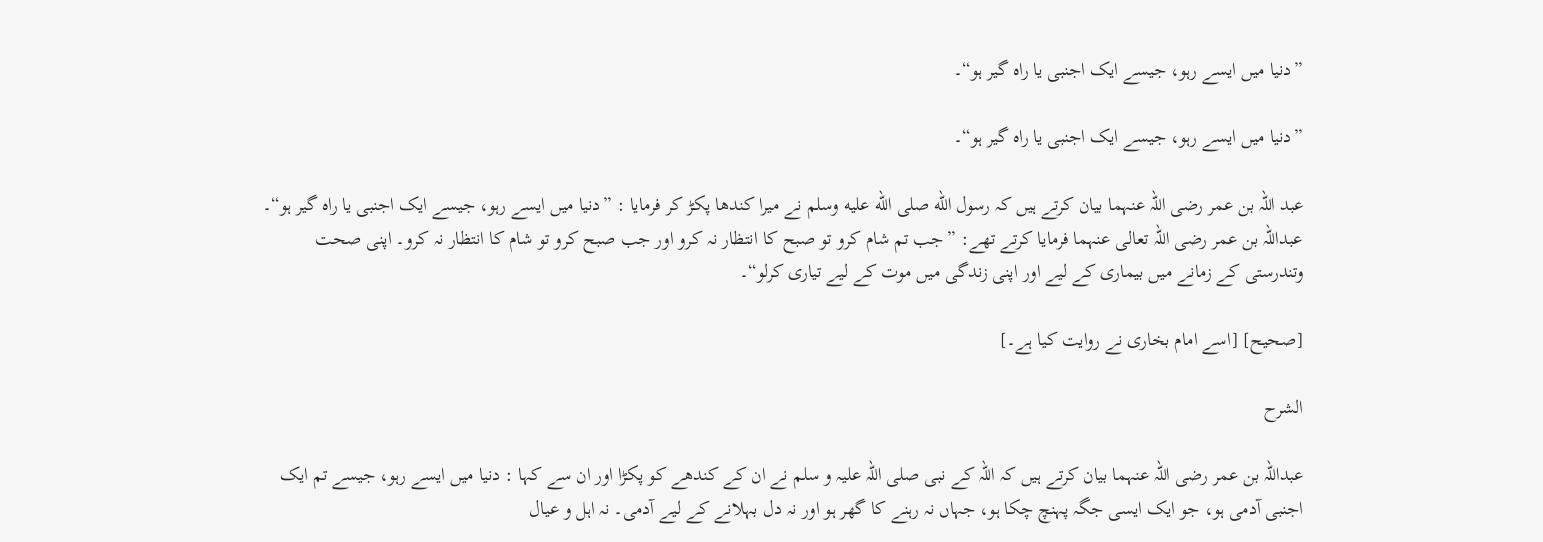”دنیا میں ایسے رہو، جیسے ایک اجنبی یا راہ گیر ہو“۔

”دنیا میں ایسے رہو، جیسے ایک اجنبی یا راہ گیر ہو“۔

عبد اللہ بن عمر رضی اللہ عنہما بيان کرتے ہيں کہ رسول الله صلى الله عليه وسلم نے میرا کندھا پکڑ کر فرمایا : ”دنیا میں ایسے رہو، جیسے ایک اجنبی یا راہ گیر ہو“۔ عبداللہ بن عمر رضی اللہ تعالی عنہما فرمايا کرتے تھے: ”جب تم شام کرو تو صبح کا انتظار نہ کرو اور جب صبح کرو تو شام کا انتظار نہ کرو۔ اپنی صحت وتندرستی کے زمانے ميں بيماری کے ليے اور اپنی زندگی ميں موت کے ليے تيارى كرلو“۔

[صحیح] [اسے امام بخاری نے روایت کیا ہے۔]

الشرح

عبداللہ بن عمر رضی اللہ عنہما بیان کرتے ہيں کہ اللہ کے نبی صلی اللہ علیہ و سلم نے ان کے کندھے کو پکڑا اور ان سے کہا : دنیا میں ایسے رہو، جیسے تم ایک اجنبی آدمی ہو، جو ایک ایسی جگہ پہنچ چکا ہو، جہاں نہ رہنے کا گھر ہو اور نہ دل بہلانے کے لیے آدمی۔ نہ اہل و عیال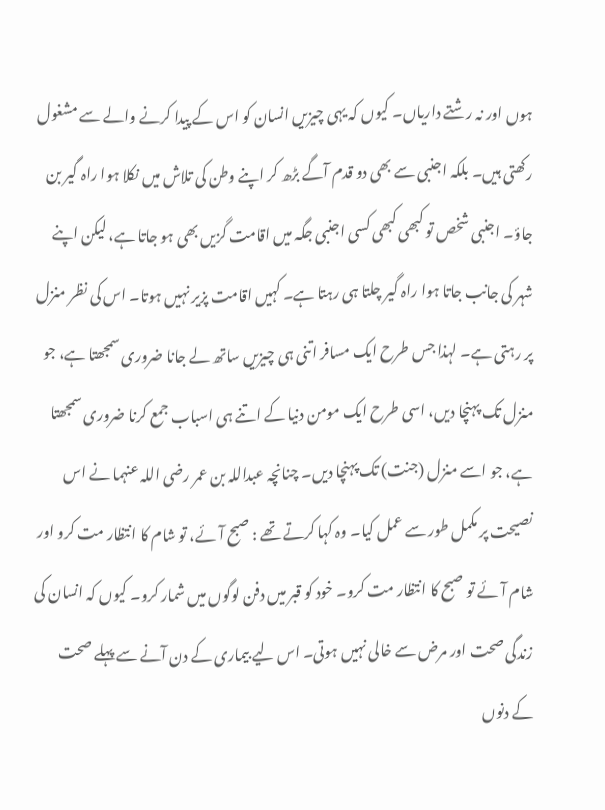ہوں اور نہ رشتے داریاں۔ کیوں کہ یہی چيزیں انسان کو اس کے پیدا کرنے والے سے مشغول رکھتی ہیں۔ بلکہ اجنبی سے بھی دو قدم آگے بڑھ کر اپنے وطن کی تلاش میں نکلا ہوا راہ گير بن جاؤ۔ اجنبی شخص تو کبھی کبھی کسی اجنبی جگہ میں اقامت گزیں بھی ہو جاتا ہے، لیکن اپنے شہر کی جانب جاتا ہوا راہ گير چلتا ہی رہتا ہے۔ کہیں اقامت پزیر نہيں ہوتا۔ اس کی نظر منزل پر رہتی ہے۔ لہذا جس طرح ایک مسافر اتنی ہی چيزیں ساتھ لے جانا ضروری سمجھتا ہے، جو منزل تک پہنچا دیں، اسی طرح ایک مومن دنیا کے اتنے ہی اسباب جمع کرنا ضروری سمجھتا ہے، جو اسے منزل (جنت) تک پہنچا دیں۔ چنانچہ عبداللہ بن عمر رضی اللہ عنہما نے اس نصیحت پر مکمل طور سے عمل کیا۔ وہ کہا کرتے تھے : صبح آئے، تو شام کا انتظار مت کرو اور شام آئے تو صبح کا انتظار مت کرو۔ خود کو قبر میں دفن لوگوں میں شمار کرو۔ کیوں کہ انسان کی زندگی صحت اور مرض سے خالی نہيں ہوتی۔ اس لیے بیماری کے دن آنے سے پہلے صحت کے دنوں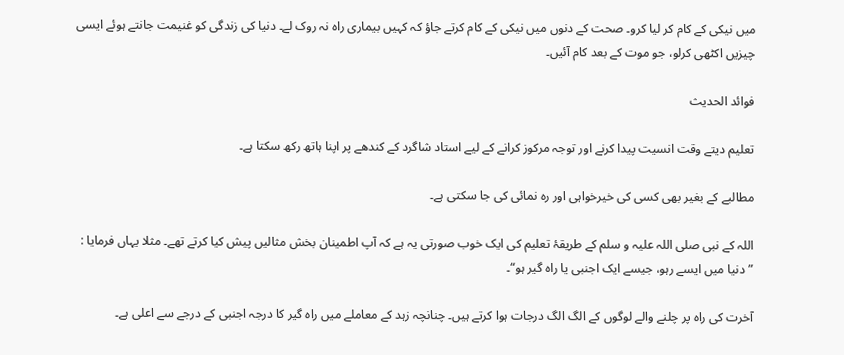میں نیکی کے کام کر لیا کرو۔ صحت کے دنوں میں نیکی کے کام کرتے جاؤ کہ کہیں بیماری راہ نہ روک لے۔ دنیا کی زندگی کو غنیمت جانتے ہوئے ایسی چیزیں اکٹھی کرلو، جو موت کے بعد کام آئيں۔

فوائد الحديث

تعلیم دیتے وقت انسیت پیدا کرنے اور توجہ مرکوز کرانے کے لیے استاد شاگرد کے کندھے پر اپنا ہاتھ رکھ سکتا ہے۔

مطالبے کے بغیر بھی کسی کی خیرخواہی اور رہ نمائی کی جا سکتی ہے۔

اللہ کے نبی صلی اللہ علیہ و سلم کے طریقۂ تعلیم کی ایک خوب صورتی یہ ہے کہ آپ اطمینان بخش مثالیں پیش کیا کرتے تھے۔ مثلا یہاں فرمایا : ”دنیا میں ایسے رہو، جیسے ایک اجنبی یا راہ گیر ہو“۔

آخرت کی راہ پر چلنے والے لوگوں کے الگ الگ درجات ہوا کرتے ہیں۔ چنانچہ زہد کے معاملے میں راہ گير کا درجہ اجنبی کے درجے سے اعلی ہے۔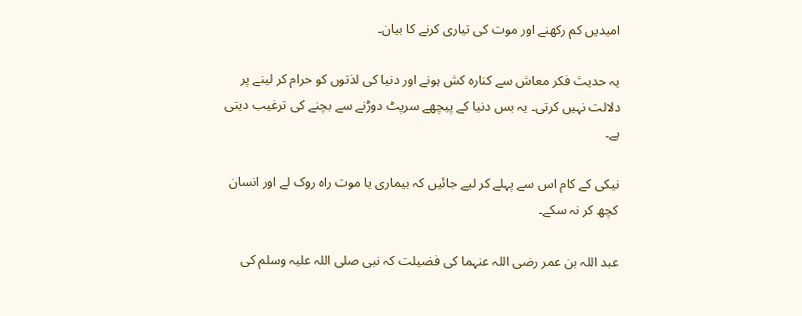امیدیں کم رکھنے اور موت کی تیاری کرنے کا بیان۔

یہ حدیث فکر معاش سے کنارہ کش ہونے اور دنیا کی لذتوں کو حرام کر لینے پر دلالت نہیں کرتی۔ یہ بس دنیا کے پیچھے سرپٹ دوڑنے سے بچنے کی ترغیب دیتی ہے۔

نیکی کے کام اس سے پہلے کر لیے جائيں کہ بیماری یا موت راہ روک لے اور انسان کچھ کر نہ سکے۔

عبد اللہ بن عمر رضی اللہ عنہما کی فضیلت کہ نبی صلی اللہ علیہ وسلم کی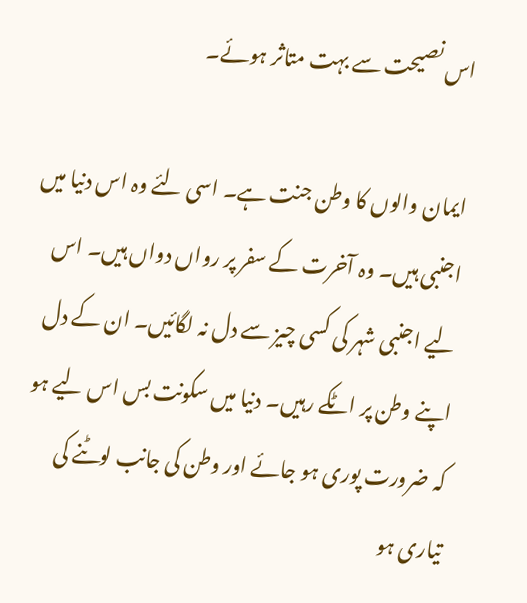اس نصیحت سے بہت متاثر ہوئے۔

ایمان والوں کا وطن جنت ہے۔ اسى لئے وہ اس دنیا میں اجنبی ہیں۔ وہ آخرت کے سفر پر رواں دواں ہيں۔ اس لیے اجنبی شہر کی کسی چيز سے دل نہ لگائيں۔ ان کے دل اپنے وطن پر اٹکے رہیں۔ دنیا میں سکونت بس اس لیے ہو کہ ضرورت پوری ہو جائے اور وطن کی جانب لوٹنے کی تیاری ہو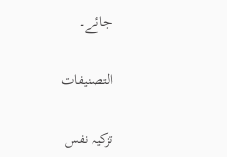جائے۔

التصنيفات

تزکیہ نفس